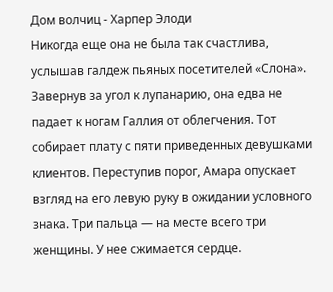Дом волчиц - Харпер Элоди
Никогда еще она не была так счастлива, услышав галдеж пьяных посетителей «Слона». Завернув за угол к лупанарию, она едва не падает к ногам Галлия от облегчения. Тот собирает плату с пяти приведенных девушками клиентов. Переступив порог, Амара опускает взгляд на его левую руку в ожидании условного знака. Три пальца — на месте всего три женщины. У нее сжимается сердце.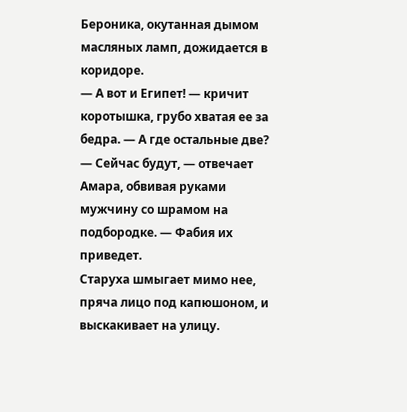Бероника, окутанная дымом масляных ламп, дожидается в коридоре.
— А вот и Египет! — кричит коротышка, грубо хватая ее за бедра. — А где остальные две?
— Сейчас будут, — отвечает Амара, обвивая руками мужчину со шрамом на подбородке. — Фабия их приведет.
Старуха шмыгает мимо нее, пряча лицо под капюшоном, и выскакивает на улицу.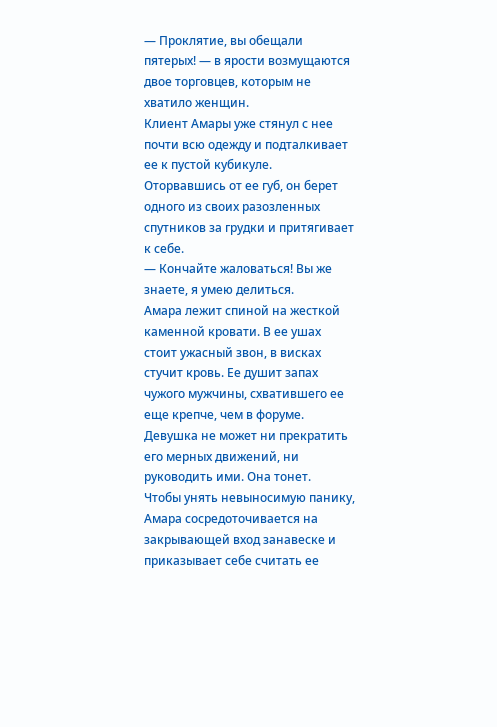— Проклятие, вы обещали пятерых! — в ярости возмущаются двое торговцев, которым не хватило женщин.
Клиент Амары уже стянул с нее почти всю одежду и подталкивает ее к пустой кубикуле. Оторвавшись от ее губ, он берет одного из своих разозленных спутников за грудки и притягивает к себе.
— Кончайте жаловаться! Вы же знаете, я умею делиться.
Амара лежит спиной на жесткой каменной кровати. В ее ушах стоит ужасный звон, в висках стучит кровь. Ее душит запах чужого мужчины, схватившего ее еще крепче, чем в форуме. Девушка не может ни прекратить его мерных движений, ни руководить ими. Она тонет.
Чтобы унять невыносимую панику, Амара сосредоточивается на закрывающей вход занавеске и приказывает себе считать ее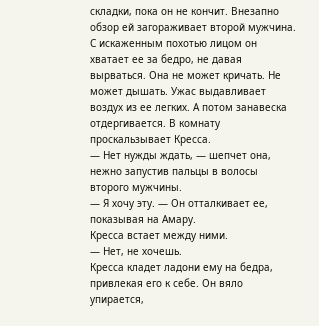складки, пока он не кончит. Внезапно обзор ей загораживает второй мужчина. С искаженным похотью лицом он хватает ее за бедро, не давая вырваться. Она не может кричать. Не может дышать. Ужас выдавливает воздух из ее легких. А потом занавеска отдергивается. В комнату проскальзывает Кресса.
— Нет нужды ждать, — шепчет она, нежно запустив пальцы в волосы второго мужчины.
— Я хочу эту. — Он отталкивает ее, показывая на Амару.
Кресса встает между ними.
— Нет, не хочешь.
Кресса кладет ладони ему на бедра, привлекая его к себе. Он вяло упирается,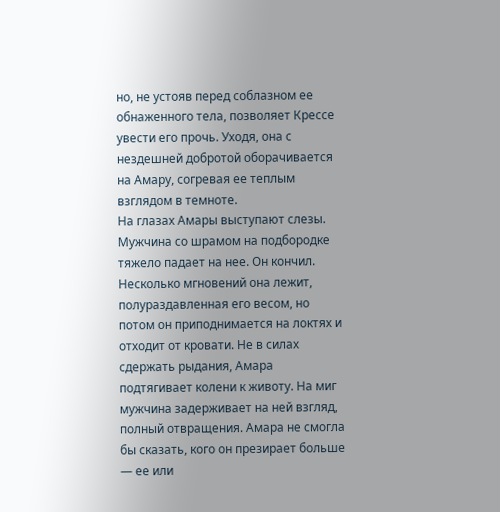но, не устояв перед соблазном ее обнаженного тела, позволяет Крессе увести его прочь. Уходя, она с нездешней добротой оборачивается на Амару, согревая ее теплым взглядом в темноте.
На глазах Амары выступают слезы. Мужчина со шрамом на подбородке тяжело падает на нее. Он кончил. Несколько мгновений она лежит, полураздавленная его весом, но потом он приподнимается на локтях и отходит от кровати. Не в силах сдержать рыдания, Амара подтягивает колени к животу. На миг мужчина задерживает на ней взгляд, полный отвращения. Амара не смогла бы сказать, кого он презирает больше — ее или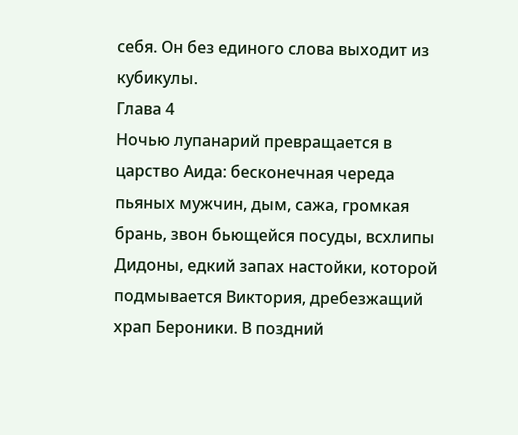себя. Он без единого слова выходит из кубикулы.
Глава 4
Ночью лупанарий превращается в царство Аида: бесконечная череда пьяных мужчин, дым, сажа, громкая брань, звон бьющейся посуды, всхлипы Дидоны, едкий запах настойки, которой подмывается Виктория, дребезжащий храп Бероники. В поздний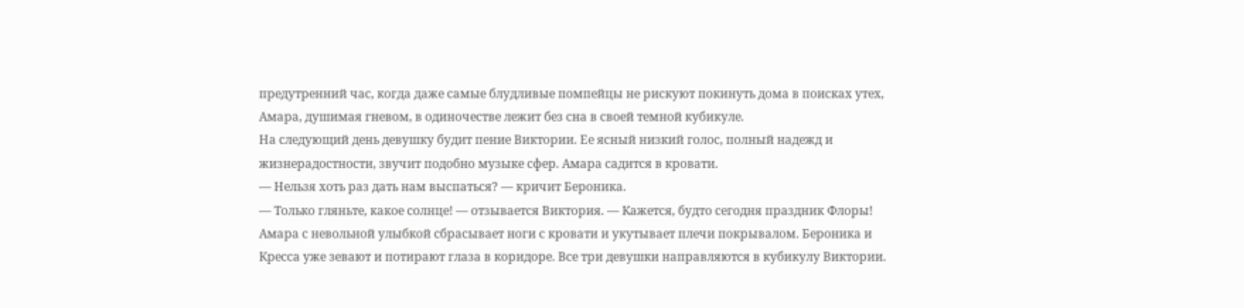предутренний час, когда даже самые блудливые помпейцы не рискуют покинуть дома в поисках утех, Амара, душимая гневом, в одиночестве лежит без сна в своей темной кубикуле.
На следующий день девушку будит пение Виктории. Ее ясный низкий голос, полный надежд и жизнерадостности, звучит подобно музыке сфер. Амара садится в кровати.
— Нельзя хоть раз дать нам выспаться? — кричит Бероника.
— Только гляньте, какое солнце! — отзывается Виктория. — Кажется, будто сегодня праздник Флоры!
Амара с невольной улыбкой сбрасывает ноги с кровати и укутывает плечи покрывалом. Бероника и Кресса уже зевают и потирают глаза в коридоре. Все три девушки направляются в кубикулу Виктории.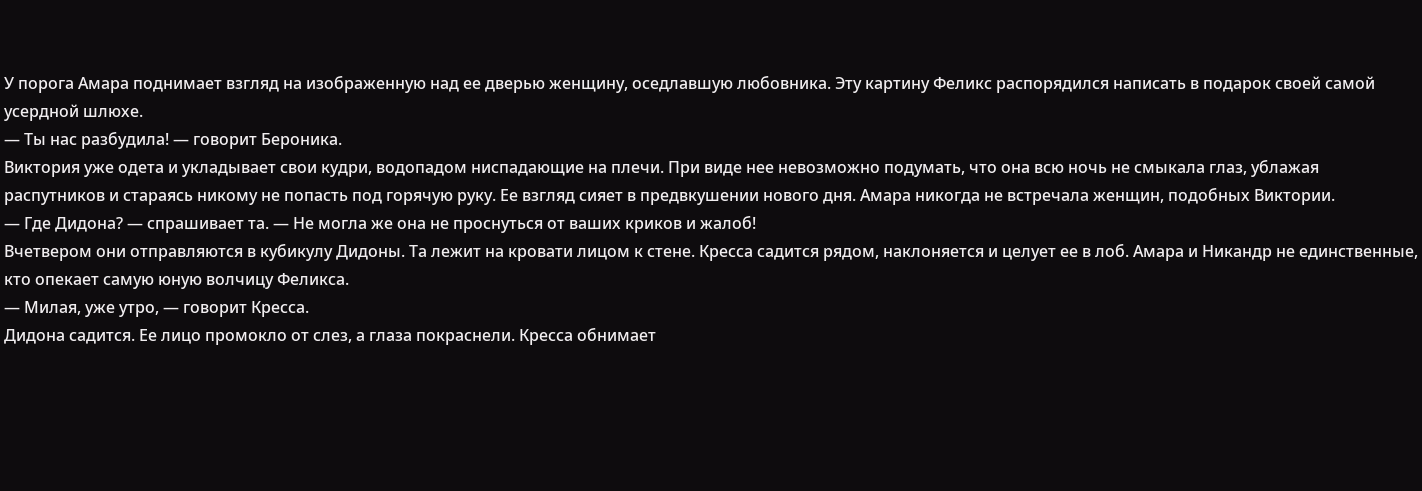У порога Амара поднимает взгляд на изображенную над ее дверью женщину, оседлавшую любовника. Эту картину Феликс распорядился написать в подарок своей самой усердной шлюхе.
— Ты нас разбудила! — говорит Бероника.
Виктория уже одета и укладывает свои кудри, водопадом ниспадающие на плечи. При виде нее невозможно подумать, что она всю ночь не смыкала глаз, ублажая распутников и стараясь никому не попасть под горячую руку. Ее взгляд сияет в предвкушении нового дня. Амара никогда не встречала женщин, подобных Виктории.
— Где Дидона? — спрашивает та. — Не могла же она не проснуться от ваших криков и жалоб!
Вчетвером они отправляются в кубикулу Дидоны. Та лежит на кровати лицом к стене. Кресса садится рядом, наклоняется и целует ее в лоб. Амара и Никандр не единственные, кто опекает самую юную волчицу Феликса.
— Милая, уже утро, — говорит Кресса.
Дидона садится. Ее лицо промокло от слез, а глаза покраснели. Кресса обнимает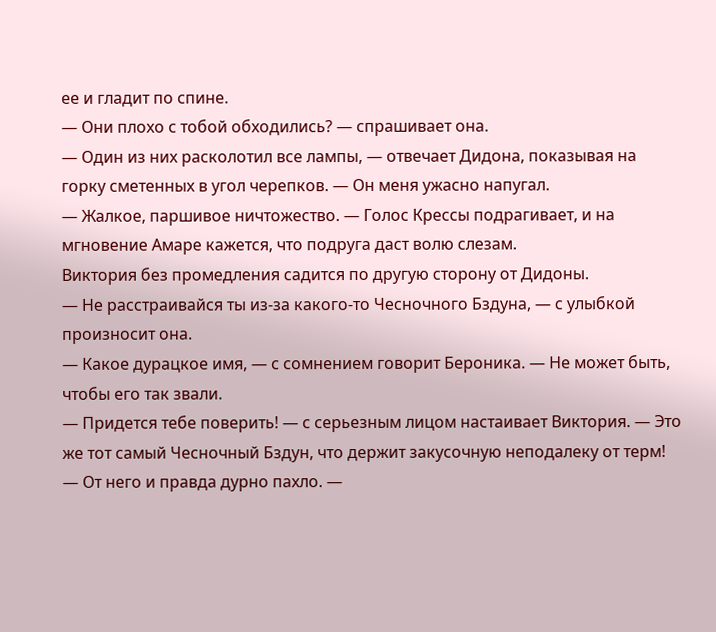ее и гладит по спине.
— Они плохо с тобой обходились? — спрашивает она.
— Один из них расколотил все лампы, — отвечает Дидона, показывая на горку сметенных в угол черепков. — Он меня ужасно напугал.
— Жалкое, паршивое ничтожество. — Голос Крессы подрагивает, и на мгновение Амаре кажется, что подруга даст волю слезам.
Виктория без промедления садится по другую сторону от Дидоны.
— Не расстраивайся ты из-за какого-то Чесночного Бздуна, — с улыбкой произносит она.
— Какое дурацкое имя, — с сомнением говорит Бероника. — Не может быть, чтобы его так звали.
— Придется тебе поверить! — с серьезным лицом настаивает Виктория. — Это же тот самый Чесночный Бздун, что держит закусочную неподалеку от терм!
— От него и правда дурно пахло. —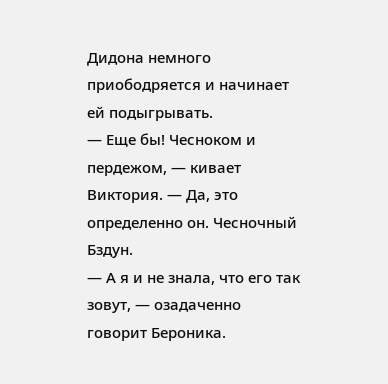Дидона немного приободряется и начинает ей подыгрывать.
— Еще бы! Чесноком и пердежом, — кивает Виктория. — Да, это определенно он. Чесночный Бздун.
— А я и не знала, что его так зовут, — озадаченно говорит Бероника.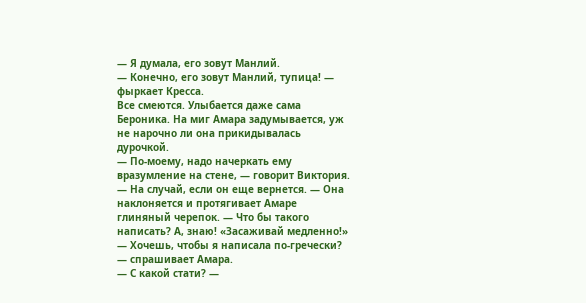— Я думала, его зовут Манлий.
— Конечно, его зовут Манлий, тупица! — фыркает Кресса.
Все смеются. Улыбается даже сама Бероника. На миг Амара задумывается, уж не нарочно ли она прикидывалась дурочкой.
— По-моему, надо начеркать ему вразумление на стене, — говорит Виктория. — На случай, если он еще вернется. — Она наклоняется и протягивает Амаре глиняный черепок. — Что бы такого написать? А, знаю! «Засаживай медленно!»
— Хочешь, чтобы я написала по-гречески? — спрашивает Амара.
— С какой стати? —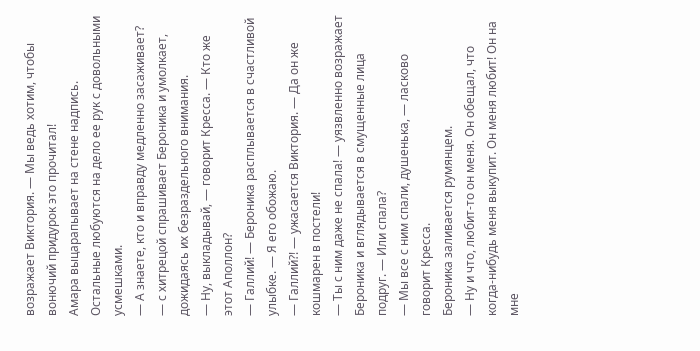возражает Виктория. — Мы ведь хотим, чтобы вонючий придурок это прочитал!
Амара выцарапывает на стене надпись. Остальные любуются на дело ее рук с довольными усмешками.
— А знаете, кто и вправду медленно засаживает? — с хитрецой спрашивает Бероника и умолкает, дожидаясь их безраздельного внимания.
— Ну, выкладывай, — говорит Кресса. — Кто же этот Аполлон?
— Галлий! — Бероника расплывается в счастливой улыбке. — Я его обожаю.
— Галлий?! — ужасается Виктория. — Да он же кошмарен в постели!
— Ты с ним даже не спала! — уязвленно возражает Бероника и вглядывается в смущенные лица подруг. — Или спала?
— Мы все с ним спали, душенька, — ласково говорит Кресса.
Бероника заливается румянцем.
— Ну и что, любит-то он меня. Он обещал, что когда-нибудь меня выкупит. Он меня любит! Он на мне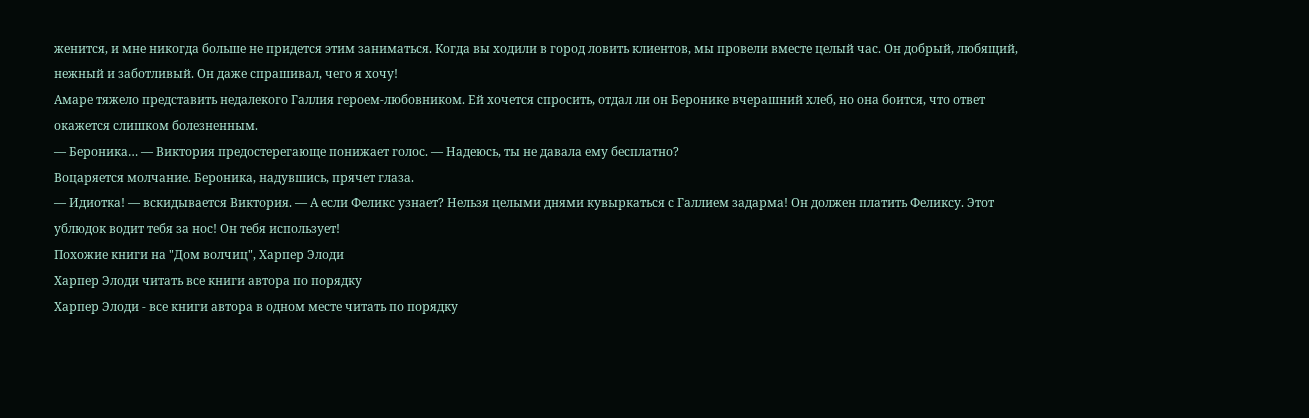женится, и мне никогда больше не придется этим заниматься. Когда вы ходили в город ловить клиентов, мы провели вместе целый час. Он добрый, любящий, нежный и заботливый. Он даже спрашивал, чего я хочу!
Амаре тяжело представить недалекого Галлия героем-любовником. Ей хочется спросить, отдал ли он Беронике вчерашний хлеб, но она боится, что ответ окажется слишком болезненным.
— Бероника… — Виктория предостерегающе понижает голос. — Надеюсь, ты не давала ему бесплатно?
Воцаряется молчание. Бероника, надувшись, прячет глаза.
— Идиотка! — вскидывается Виктория. — А если Феликс узнает? Нельзя целыми днями кувыркаться с Галлием задарма! Он должен платить Феликсу. Этот ублюдок водит тебя за нос! Он тебя использует!
Похожие книги на "Дом волчиц", Харпер Элоди
Харпер Элоди читать все книги автора по порядку
Харпер Элоди - все книги автора в одном месте читать по порядку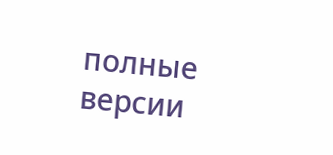полные версии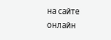на сайте онлайн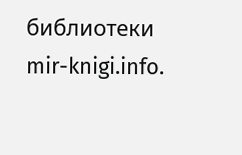библиотеки mir-knigi.info.